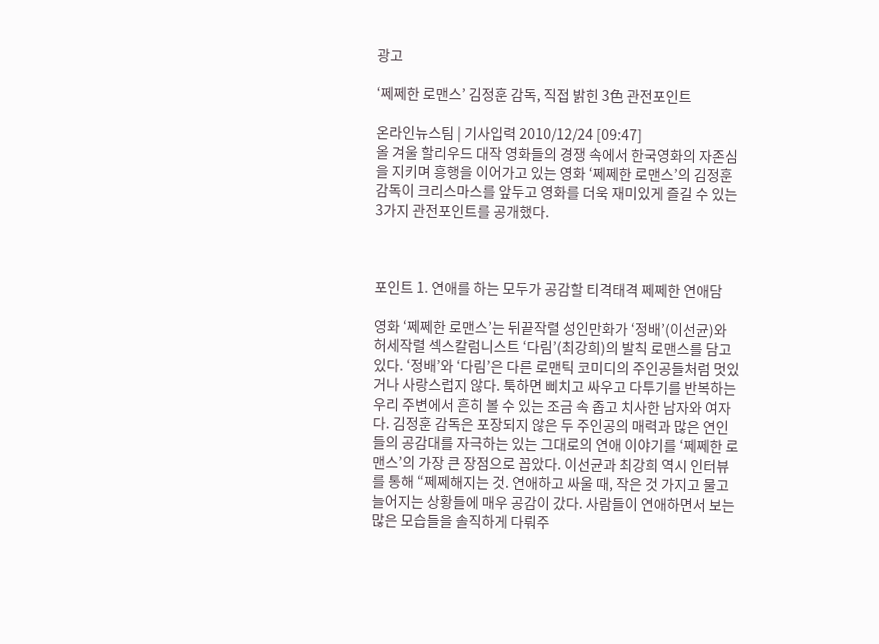광고

‘쩨쩨한 로맨스’ 김정훈 감독, 직접 밝힌 3色 관전포인트

온라인뉴스팀 | 기사입력 2010/12/24 [09:47]
올 겨울 할리우드 대작 영화들의 경쟁 속에서 한국영화의 자존심을 지키며 흥행을 이어가고 있는 영화 ‘쩨쩨한 로맨스’의 김정훈 감독이 크리스마스를 앞두고 영화를 더욱 재미있게 즐길 수 있는 3가지 관전포인트를 공개했다.



포인트 1. 연애를 하는 모두가 공감할 티격태격 쩨쩨한 연애담

영화 ‘쩨쩨한 로맨스’는 뒤끝작렬 성인만화가 ‘정배’(이선균)와 허세작렬 섹스칼럼니스트 ‘다림’(최강희)의 발칙 로맨스를 담고 있다. ‘정배’와 ‘다림’은 다른 로맨틱 코미디의 주인공들처럼 멋있거나 사랑스럽지 않다. 툭하면 삐치고 싸우고 다투기를 반복하는 우리 주변에서 흔히 볼 수 있는 조금 속 좁고 치사한 남자와 여자다. 김정훈 감독은 포장되지 않은 두 주인공의 매력과 많은 연인들의 공감대를 자극하는 있는 그대로의 연애 이야기를 ‘쩨쩨한 로맨스’의 가장 큰 장점으로 꼽았다. 이선균과 최강희 역시 인터뷰를 통해 “쩨쩨해지는 것. 연애하고 싸울 때, 작은 것 가지고 물고 늘어지는 상황들에 매우 공감이 갔다. 사람들이 연애하면서 보는 많은 모습들을 솔직하게 다뤄주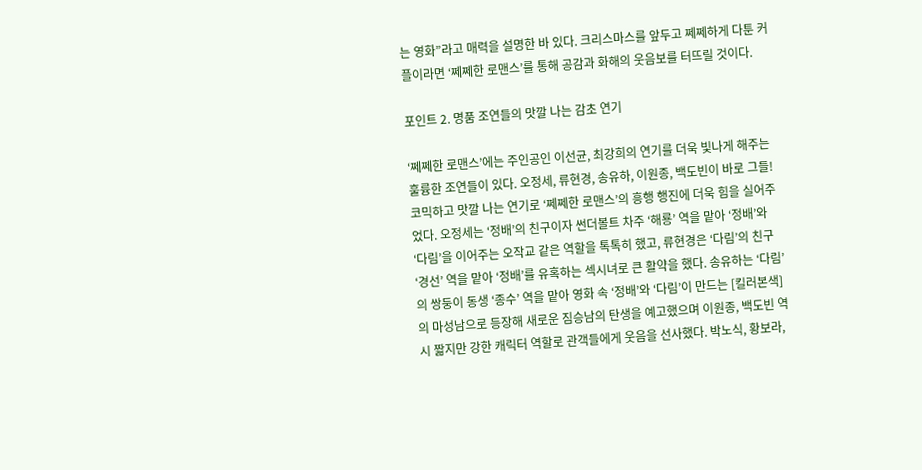는 영화”라고 매력을 설명한 바 있다. 크리스마스를 앞두고 쩨쩨하게 다툰 커플이라면 ‘쩨쩨한 로맨스’를 통해 공감과 화해의 웃음보를 터뜨릴 것이다.

포인트 2. 명품 조연들의 맛깔 나는 감초 연기

‘쩨쩨한 로맨스’에는 주인공인 이선균, 최강희의 연기를 더욱 빛나게 해주는 훌륭한 조연들이 있다. 오정세, 류현경, 송유하, 이원종, 백도빈이 바로 그들! 코믹하고 맛깔 나는 연기로 ‘쩨쩨한 로맨스’의 흥행 행진에 더욱 힘을 실어주었다. 오정세는 ‘정배’의 친구이자 썬더볼트 차주 ‘해룡’ 역을 맡아 ‘정배’와 ‘다림’을 이어주는 오작교 같은 역할을 톡톡히 했고, 류현경은 ‘다림’의 친구 ‘경선’ 역을 맡아 ‘정배’를 유혹하는 섹시녀로 큰 활약을 했다. 송유하는 ‘다림’의 쌍둥이 동생 ‘종수’ 역을 맡아 영화 속 ‘정배’와 ‘다림’이 만드는 [킬러본색]의 마성남으로 등장해 새로운 짐승남의 탄생을 예고했으며 이원종, 백도빈 역시 짧지만 강한 캐릭터 역할로 관객들에게 웃음을 선사했다. 박노식, 황보라,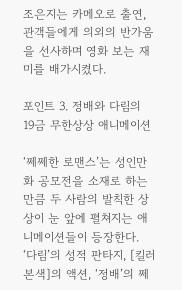조은지는 카메오로 출연, 관객들에게 의외의 반가움을 선사하며 영화 보는 재미를 배가시켰다.

포인트 3. 정배와 다림의 19금 무한상상 애니메이션

‘쩨쩨한 로맨스’는 성인만화 공모전을 소재로 하는 만큼 두 사람의 발칙한 상상이 눈 앞에 펼쳐지는 애니메이션들이 등장한다. ‘다림’의 성적 판타지, [킬러본색]의 액션, ‘정배’의 쩨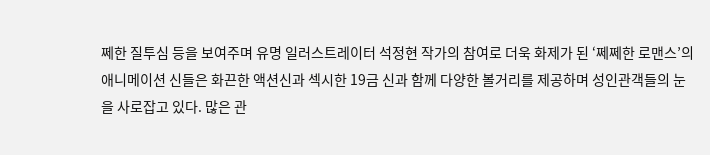쩨한 질투심 등을 보여주며 유명 일러스트레이터 석정현 작가의 참여로 더욱 화제가 된 ‘쩨쩨한 로맨스’의 애니메이션 신들은 화끈한 액션신과 섹시한 19금 신과 함께 다양한 볼거리를 제공하며 성인관객들의 눈을 사로잡고 있다. 많은 관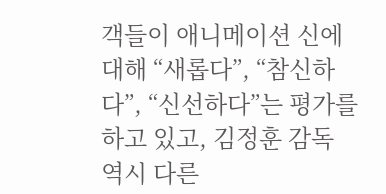객들이 애니메이션 신에 대해 “새롭다”, “참신하다”, “신선하다”는 평가를 하고 있고, 김정훈 감독 역시 다른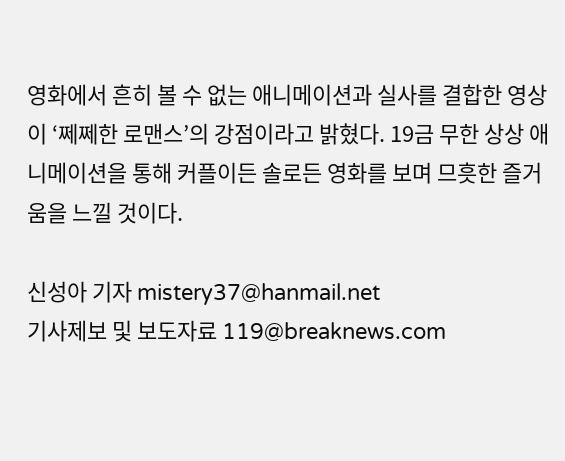영화에서 흔히 볼 수 없는 애니메이션과 실사를 결합한 영상이 ‘쩨쩨한 로맨스’의 강점이라고 밝혔다. 19금 무한 상상 애니메이션을 통해 커플이든 솔로든 영화를 보며 므흣한 즐거움을 느낄 것이다.

신성아 기자 mistery37@hanmail.net
기사제보 및 보도자료 119@breaknews.com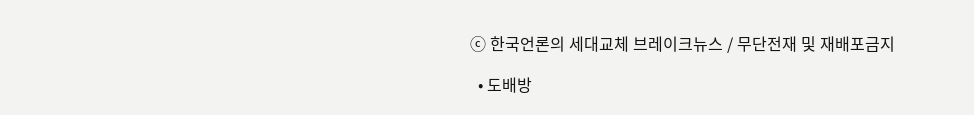ⓒ 한국언론의 세대교체 브레이크뉴스 / 무단전재 및 재배포금지

  • 도배방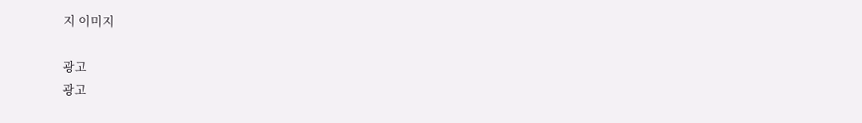지 이미지

광고
광고